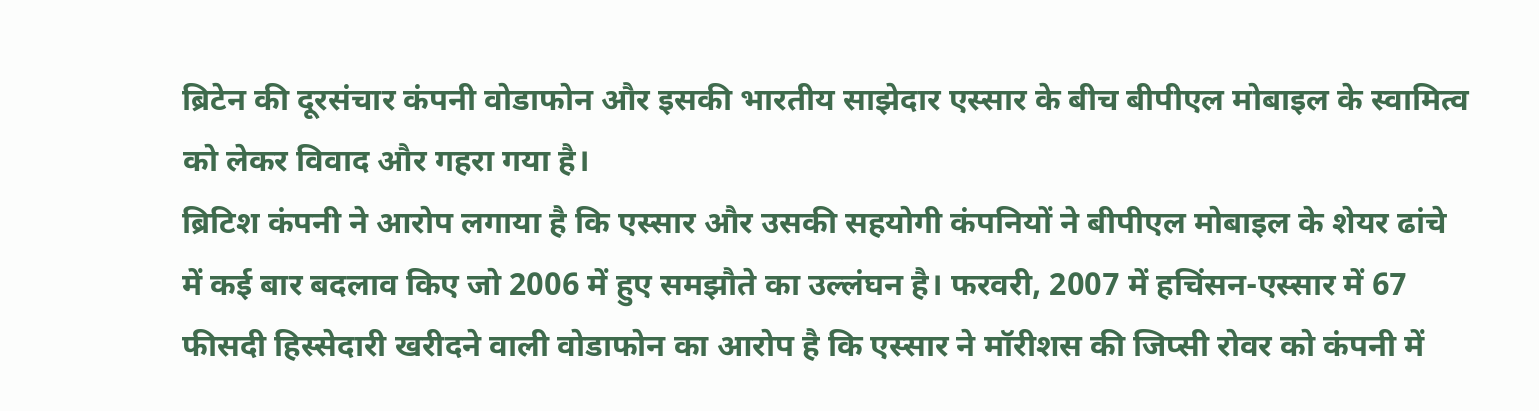ब्रिटेन की दूरसंचार कंपनी वोडाफोन और इसकी भारतीय साझेदार एस्सार के बीच बीपीएल मोबाइल के स्वामित्व को लेकर विवाद और गहरा गया है।
ब्रिटिश कंपनी ने आरोप लगाया है कि एस्सार और उसकी सहयोगी कंपनियों ने बीपीएल मोबाइल के शेयर ढांचे में कई बार बदलाव किए जो 2006 में हुए समझौते का उल्लंघन है। फरवरी, 2007 में हचिंसन-एस्सार में 67 फीसदी हिस्सेदारी खरीदने वाली वोडाफोन का आरोप है कि एस्सार ने मॉरीशस की जिप्सी रोवर को कंपनी में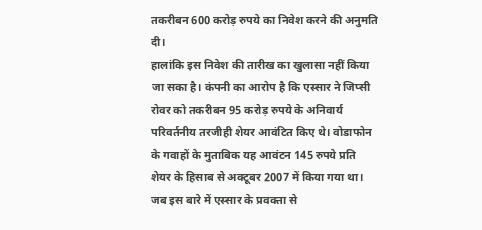तकरीबन 600 करोड़ रुपये का निवेश करने की अनुमति दी।
हालांकि इस निवेश की तारीख का खुलासा नहीं किया जा सका है। कंपनी का आरोप है कि एस्सार ने जिप्सी रोवर को तकरीबन 95 करोड़ रुपये के अनिवार्य परिवर्तनीय तरजीही शेयर आवंटित किए थे। वोडाफोन के गवाहों के मुताबिक यह आवंटन 145 रुपये प्रति शेयर के हिसाब से अक्टूबर 2007 में किया गया था।
जब इस बारे में एस्सार के प्रवक्ता से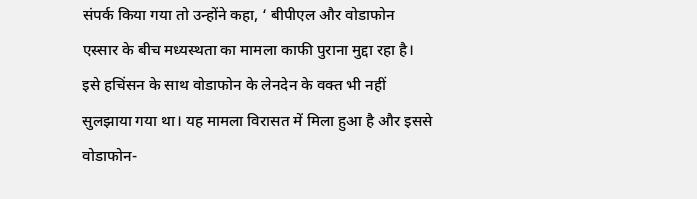संपर्क किया गया तो उन्होंने कहा, ‘ बीपीएल और वोडाफोन एस्सार के बीच मध्यस्थता का मामला काफी पुराना मुद्दा रहा है। इसे हचिंसन के साथ वोडाफोन के लेनदेन के वक्त भी नहीं सुलझाया गया था। यह मामला विरासत में मिला हुआ है और इससे वोडाफोन-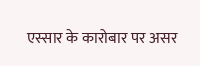एस्सार के कारोबार पर असर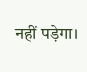नहीं पड़ेगा।